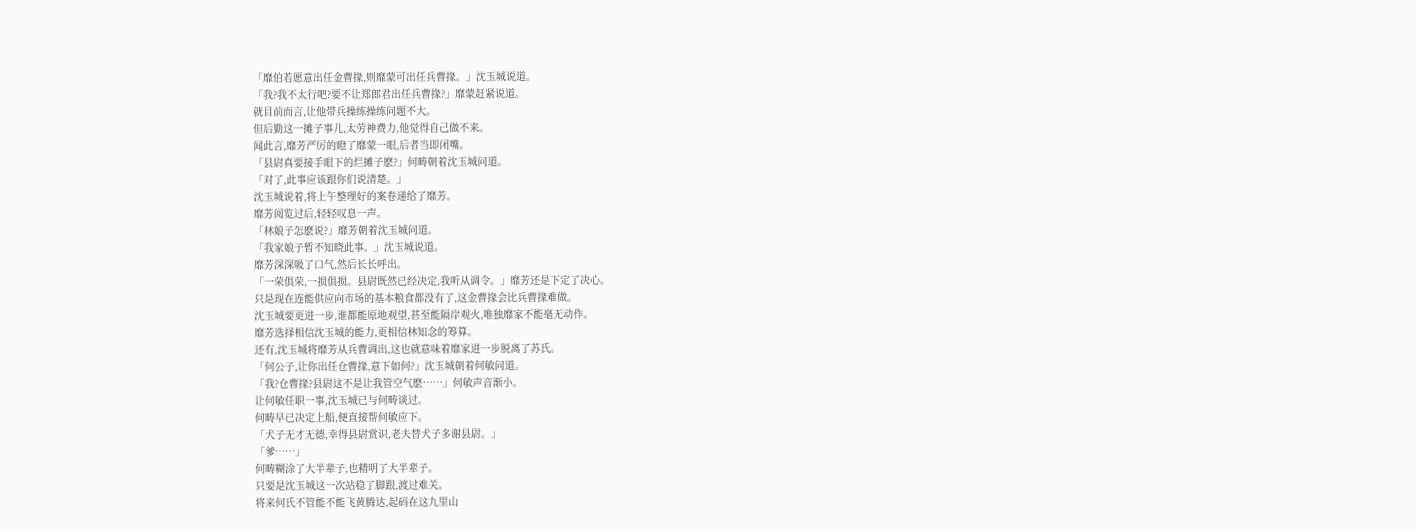「靡伯若愿意出任金曹掾,则靡蒙可出任兵曹掾。」沈玉城说道。
「我?我不太行吧?要不让郑郎君出任兵曹掾?」靡蒙赶紧说道。
就目前而言,让他带兵操练操练问题不大。
但后勤这一摊子事儿,太劳神费力,他觉得自己做不来。
闻此言,靡芳严厉的瞪了靡蒙一眼,后者当即闭嘴。
「县尉真要接手眼下的烂摊子麽?」何畴朝着沈玉城问道。
「对了,此事应该跟你们说清楚。」
沈玉城说着,将上午整理好的案卷递给了靡芳。
靡芳阅览过后,轻轻叹息一声。
「林娘子怎麽说?」靡芳朝着沈玉城问道。
「我家娘子暂不知晓此事。」沈玉城说道。
靡芳深深吸了口气,然后长长呼出。
「一荣俱荣,一损俱损。县尉既然已经决定,我听从调令。」靡芳还是下定了决心。
只是现在连能供应向市场的基本粮食都没有了,这金曹掾会比兵曹掾难做。
沈玉城要更进一步,谁都能原地观望,甚至能隔岸观火,唯独靡家不能毫无动作。
靡芳选择相信沈玉城的能力,更相信林知念的筹算。
还有,沈玉城将靡芳从兵曹调出,这也就意味着靡家进一步脱离了苏氏。
「何公子,让你出任仓曹掾,意下如何?」沈玉城朝着何敏问道。
「我?仓曹掾?县尉这不是让我管空气麽……」何敏声音渐小。
让何敏任职一事,沈玉城已与何畴谈过。
何畴早已决定上船,便直接帮何敏应下。
「犬子无才无德,幸得县尉赏识,老夫替犬子多谢县尉。」
「爹……」
何畴糊涂了大半辈子,也精明了大半辈子。
只要是沈玉城这一次站稳了脚跟,渡过难关。
将来何氏不管能不能飞黄腾达,起码在这九里山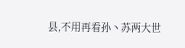县,不用再看孙丶苏两大世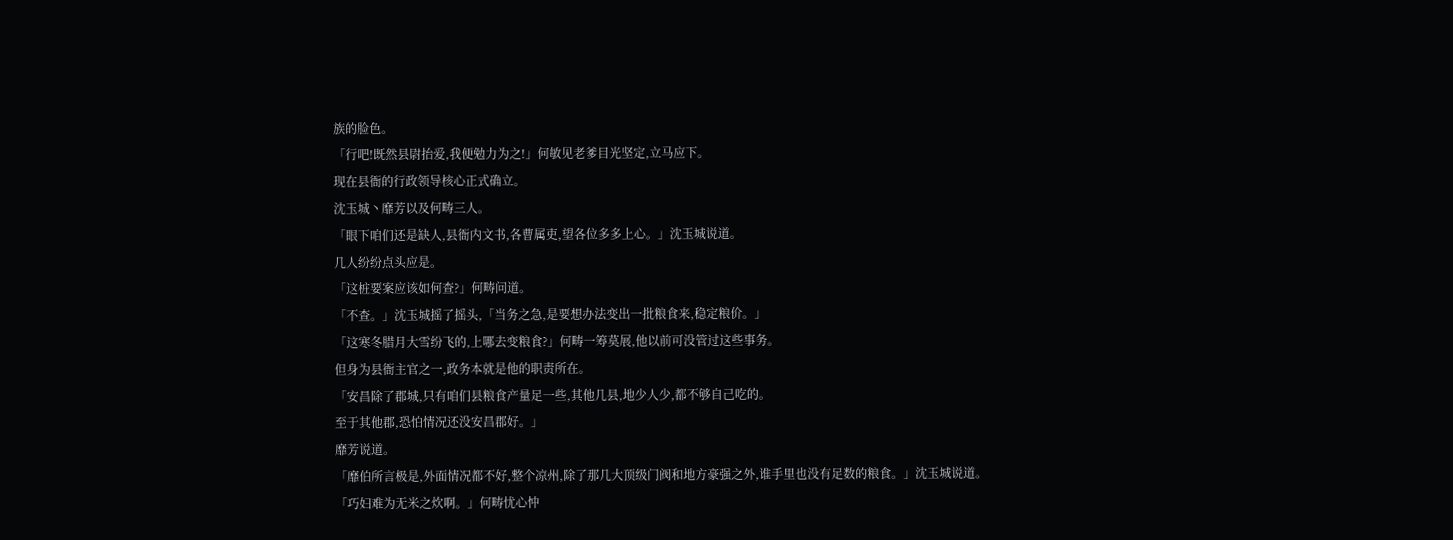族的脸色。
「行吧!既然县尉抬爱,我便勉力为之!」何敏见老爹目光坚定,立马应下。
现在县衙的行政领导核心正式确立。
沈玉城丶靡芳以及何畴三人。
「眼下咱们还是缺人,县衙内文书,各曹属吏,望各位多多上心。」沈玉城说道。
几人纷纷点头应是。
「这桩要案应该如何查?」何畴问道。
「不查。」沈玉城摇了摇头,「当务之急,是要想办法变出一批粮食来,稳定粮价。」
「这寒冬腊月大雪纷飞的,上哪去变粮食?」何畴一筹莫展,他以前可没管过这些事务。
但身为县衙主官之一,政务本就是他的职责所在。
「安昌除了郡城,只有咱们县粮食产量足一些,其他几县,地少人少,都不够自己吃的。
至于其他郡,恐怕情况还没安昌郡好。」
靡芳说道。
「靡伯所言极是,外面情况都不好,整个凉州,除了那几大顶级门阀和地方豪强之外,谁手里也没有足数的粮食。」沈玉城说道。
「巧妇难为无米之炊啊。」何畴忧心忡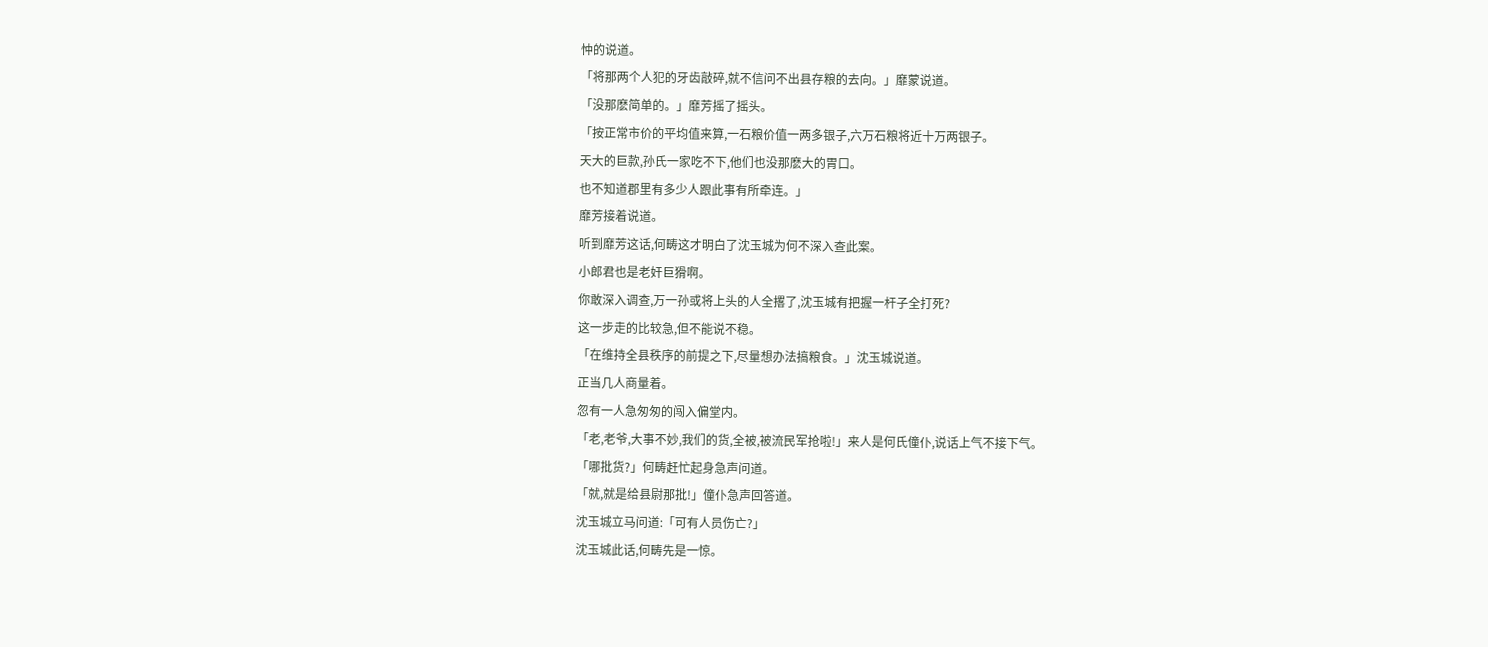忡的说道。
「将那两个人犯的牙齿敲碎,就不信问不出县存粮的去向。」靡蒙说道。
「没那麽简单的。」靡芳摇了摇头。
「按正常市价的平均值来算,一石粮价值一两多银子,六万石粮将近十万两银子。
天大的巨款,孙氏一家吃不下,他们也没那麽大的胃口。
也不知道郡里有多少人跟此事有所牵连。」
靡芳接着说道。
听到靡芳这话,何畴这才明白了沈玉城为何不深入查此案。
小郎君也是老奸巨猾啊。
你敢深入调查,万一孙或将上头的人全撂了,沈玉城有把握一杆子全打死?
这一步走的比较急,但不能说不稳。
「在维持全县秩序的前提之下,尽量想办法搞粮食。」沈玉城说道。
正当几人商量着。
忽有一人急匆匆的闯入偏堂内。
「老,老爷,大事不妙,我们的货,全被,被流民军抢啦!」来人是何氏僮仆,说话上气不接下气。
「哪批货?」何畴赶忙起身急声问道。
「就,就是给县尉那批!」僮仆急声回答道。
沈玉城立马问道:「可有人员伤亡?」
沈玉城此话,何畴先是一惊。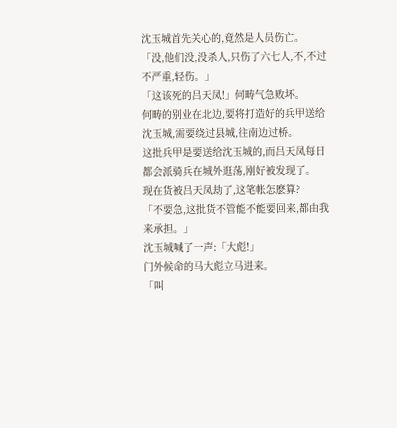沈玉城首先关心的,竟然是人员伤亡。
「没,他们没,没杀人,只伤了六七人,不,不过不严重,轻伤。」
「这该死的吕天凤!」何畴气急败坏。
何畴的别业在北边,要将打造好的兵甲送给沈玉城,需要绕过县城,往南边过桥。
这批兵甲是要送给沈玉城的,而吕天凤每日都会派骑兵在城外逛荡,刚好被发现了。
现在货被吕天凤劫了,这笔帐怎麽算?
「不要急,这批货不管能不能要回来,都由我来承担。」
沈玉城喊了一声:「大彪!」
门外候命的马大彪立马进来。
「叫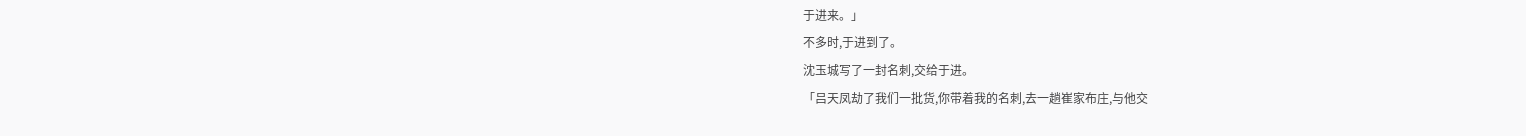于进来。」
不多时,于进到了。
沈玉城写了一封名刺,交给于进。
「吕天凤劫了我们一批货,你带着我的名刺,去一趟崔家布庄,与他交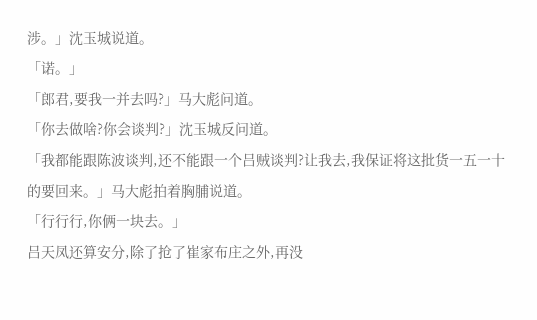涉。」沈玉城说道。
「诺。」
「郎君,要我一并去吗?」马大彪问道。
「你去做啥?你会谈判?」沈玉城反问道。
「我都能跟陈波谈判,还不能跟一个吕贼谈判?让我去,我保证将这批货一五一十的要回来。」马大彪拍着胸脯说道。
「行行行,你俩一块去。」
吕天凤还算安分,除了抢了崔家布庄之外,再没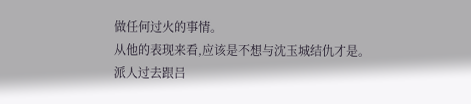做任何过火的事情。
从他的表现来看,应该是不想与沈玉城结仇才是。
派人过去跟吕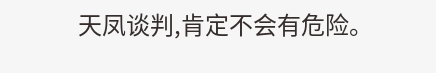天凤谈判,肯定不会有危险。